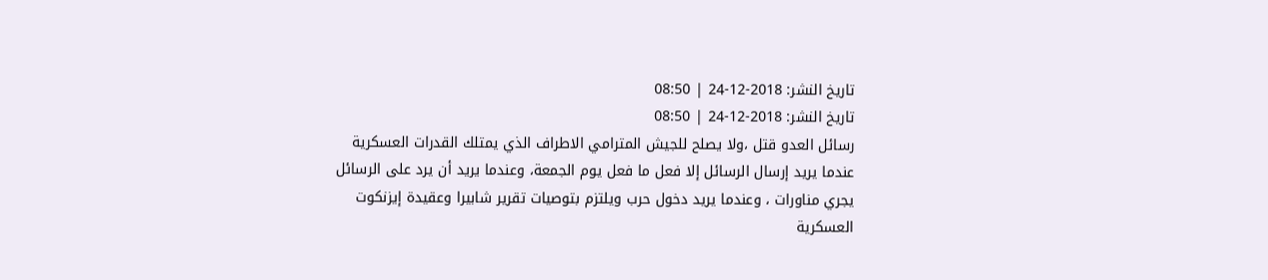تاريخ النشر: 2018-12-24 | 08:50
تاريخ النشر: 2018-12-24 | 08:50
رسائل العدو قتل ،ولا يصلح للجيش المترامي الاطراف الذي يمتلك القدرات العسكرية عندما يريد إرسال الرسائل إلا فعل ما فعل يوم الجمعة، وعندما يريد أن يرد على الرسائل يجري مناورات ، وعندما يريد دخول حرب ويلتزم بتوصيات تقرير شابيرا وعقيدة إيزنكوت العسكرية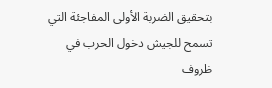بتحقيق الضربة الأولى المفاجئة التي تسمح للجيش دخول الحرب في ظروف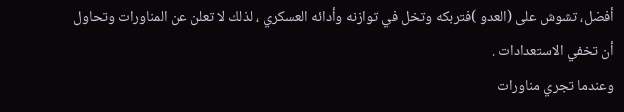أفضل، تشوش على (العدو )فتربكه وتخل في توازنه وأدائه العسكري ، لذلك لا تعلن عن المناورات وتحاول أن تخفي الاستعدادات .
وعندما تجري مناورات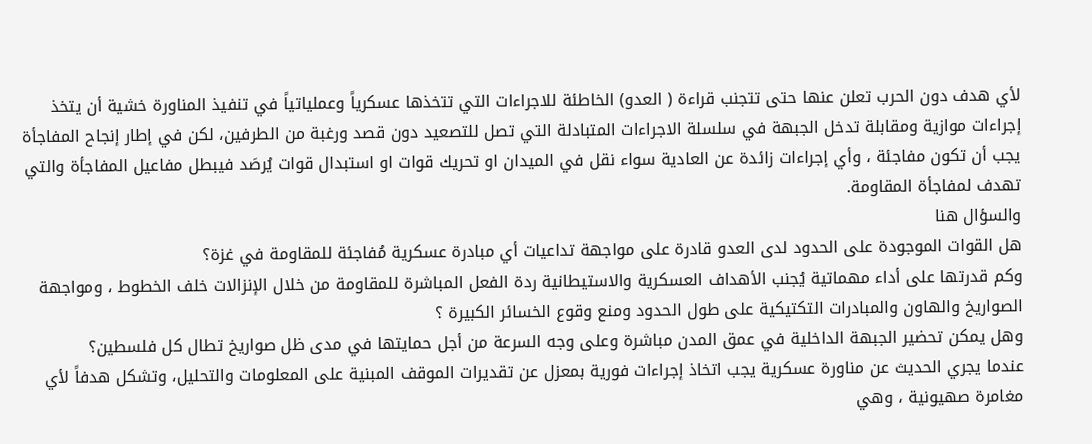لأي هدف دون الحرب تعلن عنها حتى تتجنب قراءة ( العدو) الخاطئة للاجراءات التي تتخذها عسكرياً وعملياتياً في تنفيذ المناورة خشية أن يتخذ إجراءات موازية ومقابلة تدخل الجبهة في سلسلة الاجراءات المتبادلة التي تصل للتصعيد دون قصد ورغبة من الطرفين، لكن في إطار إنجاح المفاجأة يجب أن تكون مفاجئة ، وأي إجراءات زائدة عن العادية سواء نقل في الميدان او تحريك قوات او استبدال قوات يُرصَد فيبطل مفاعيل المفاجأة والتي تهدف لمفاجأة المقاومة.
والسؤال هنا
هل القوات الموجودة على الحدود لدى العدو قادرة على مواجهة تداعيات أي مبادرة عسكرية مُفاجئة للمقاومة في غزة؟
وكم قدرتها على أداء مهماتية يُجنب الأهداف العسكرية والاستيطانية ردة الفعل المباشرة للمقاومة من خلال الإنزالات خلف الخطوط ، ومواجهة الصواريخ والهاون والمبادرات التكتيكية على طول الحدود ومنع وقوع الخسائر الكبيرة ؟
وهل يمكن تحضير الجبهة الداخلية في عمق المدن مباشرة وعلى وجه السرعة من أجل حمايتها في مدى ظل صواريخ تطال كل فلسطين؟
عندما يجري الحديث عن مناورة عسكرية يجب اتخاذ إجراءات فورية بمعزل عن تقديرات الموقف المبنية على المعلومات والتحليل، وتشكل هدفاً لأي مغامرة صهيونية ، وهي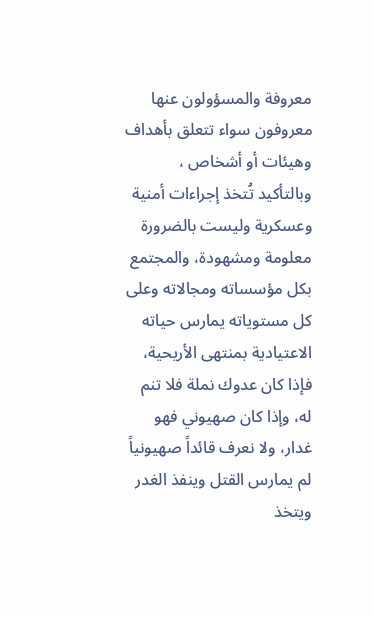معروفة والمسؤولون عنها معروفون سواء تتعلق بأهداف وهيئات أو أشخاص ، وبالتأكيد تُتخذ إجراءات أمنية وعسكرية وليست بالضرورة معلومة ومشهودة، والمجتمع بكل مؤسساته ومجالاته وعلى كل مستوياته يمارس حياته الاعتيادية بمنتهى الأريحية، فإذا كان عدوك نملة فلا تنم له، وإذا كان صهيوني فهو غدار، ولا نعرف قائداً صهيونياً لم يمارس القتل وينفذ الغدر ويتخذ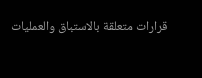قرارات متعلقة بالاستباق والعمليات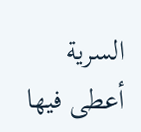السرية أعطى فيها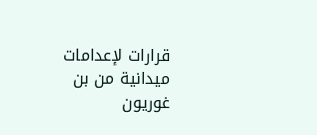قرارات لإعدامات ميدانية من بن غوريون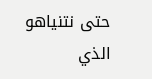حتى نتنياهو الذي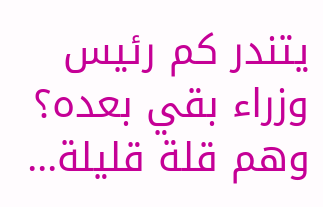يتندر كم رئيس وزراء بقي بعده؟ وهم قلة قليلة...